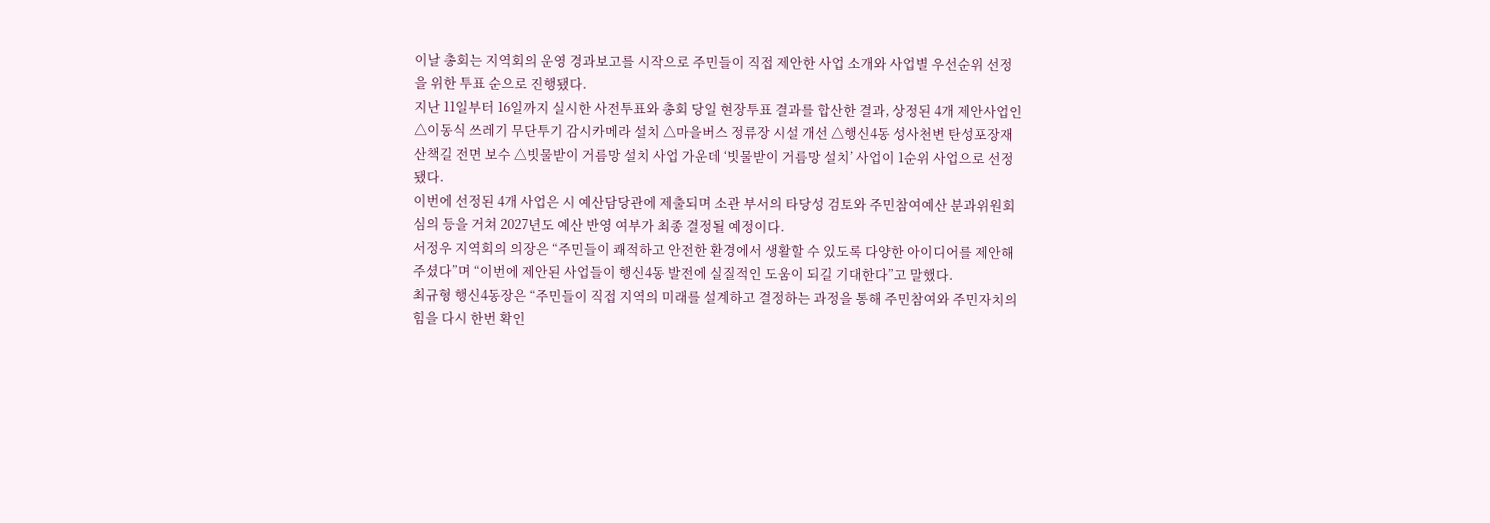이날 총회는 지역회의 운영 경과보고를 시작으로 주민들이 직접 제안한 사업 소개와 사업별 우선순위 선정을 위한 투표 순으로 진행됐다.
지난 11일부터 16일까지 실시한 사전투표와 총회 당일 현장투표 결과를 합산한 결과, 상정된 4개 제안사업인 △이동식 쓰레기 무단투기 감시카메라 설치 △마을버스 정류장 시설 개선 △행신4동 성사천변 탄성포장재 산책길 전면 보수 △빗물받이 거름망 설치 사업 가운데 ‘빗물받이 거름망 설치’ 사업이 1순위 사업으로 선정됐다.
이번에 선정된 4개 사업은 시 예산담당관에 제출되며 소관 부서의 타당성 검토와 주민참여예산 분과위원회 심의 등을 거쳐 2027년도 예산 반영 여부가 최종 결정될 예정이다.
서정우 지역회의 의장은 “주민들이 쾌적하고 안전한 환경에서 생활할 수 있도록 다양한 아이디어를 제안해 주셨다”며 “이번에 제안된 사업들이 행신4동 발전에 실질적인 도움이 되길 기대한다”고 말했다.
최규형 행신4동장은 “주민들이 직접 지역의 미래를 설계하고 결정하는 과정을 통해 주민참여와 주민자치의 힘을 다시 한번 확인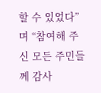할 수 있었다”며 “참여해 주신 모든 주민들께 감사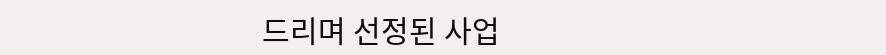드리며 선정된 사업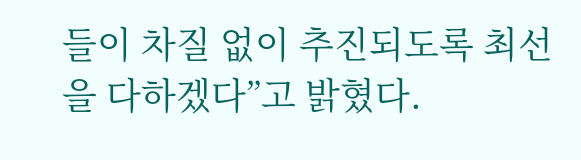들이 차질 없이 추진되도록 최선을 다하겠다”고 밝혔다.